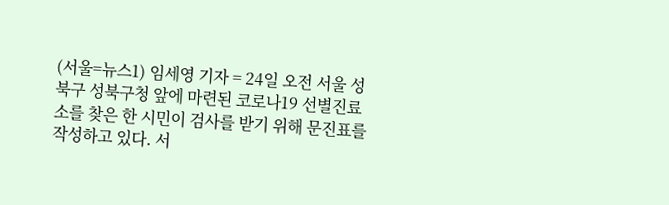(서울=뉴스1) 임세영 기자 = 24일 오전 서울 성북구 성북구청 앞에 마련된 코로나19 선별진료소를 찾은 한 시민이 검사를 받기 위해 문진표를 작성하고 있다. 서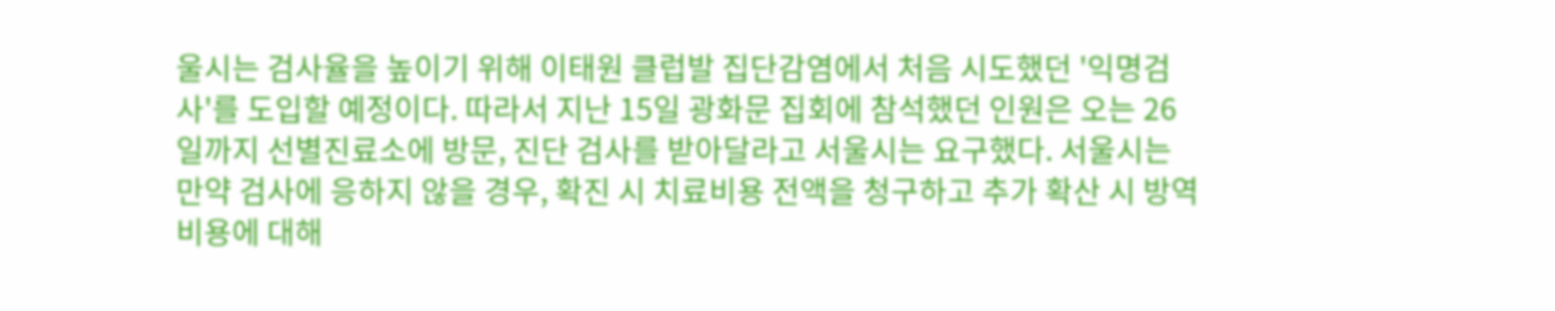울시는 검사율을 높이기 위해 이태원 클럽발 집단감염에서 처음 시도했던 '익명검사'를 도입할 예정이다. 따라서 지난 15일 광화문 집회에 참석했던 인원은 오는 26일까지 선별진료소에 방문, 진단 검사를 받아달라고 서울시는 요구했다. 서울시는 만약 검사에 응하지 않을 경우, 확진 시 치료비용 전액을 청구하고 추가 확산 시 방역비용에 대해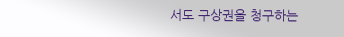서도 구상권을 청구하는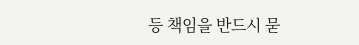등 책임을 반드시 묻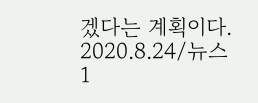겠다는 계획이다. 2020.8.24/뉴스1